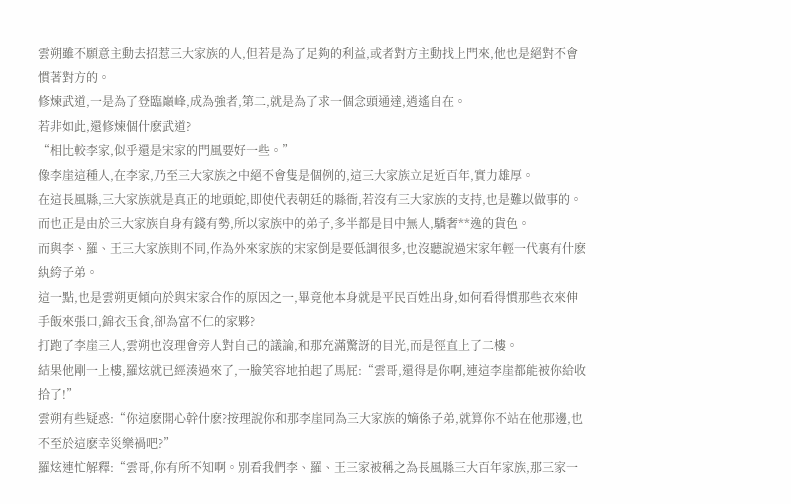雲朔雖不願意主動去招惹三大家族的人,但若是為了足夠的利益,或者對方主動找上門來,他也是絕對不會慣著對方的。
修煉武道,一是為了登臨巔峰,成為強者,第二,就是為了求一個念頭通達,逍遙自在。
若非如此,還修煉個什麽武道?
“相比較李家,似乎還是宋家的門風要好一些。”
像李崖這種人,在李家,乃至三大家族之中絕不會隻是個例的,這三大家族立足近百年,實力雄厚。
在這長風縣,三大家族就是真正的地頭蛇,即使代表朝廷的縣衙,若沒有三大家族的支持,也是難以做事的。
而也正是由於三大家族自身有錢有勢,所以家族中的弟子,多半都是目中無人,驕奢**逸的貨色。
而與李、羅、王三大家族則不同,作為外來家族的宋家倒是要低調很多,也沒聽說過宋家年輕一代裏有什麽紈絝子弟。
這一點,也是雲朔更傾向於與宋家合作的原因之一,畢竟他本身就是平民百姓出身,如何看得慣那些衣來伸手飯來張口,錦衣玉食,卻為富不仁的家夥?
打跑了李崖三人,雲朔也沒理會旁人對自己的議論,和那充滿驚訝的目光,而是徑直上了二樓。
結果他剛一上樓,羅炫就已經湊過來了,一臉笑容地拍起了馬屁:“雲哥,還得是你啊,連這李崖都能被你給收拾了!”
雲朔有些疑惑:“你這麽開心幹什麽?按理說你和那李崖同為三大家族的嫡係子弟,就算你不站在他那邊,也不至於這麽幸災樂禍吧?”
羅炫連忙解釋:“雲哥,你有所不知啊。別看我們李、羅、王三家被稱之為長風縣三大百年家族,那三家一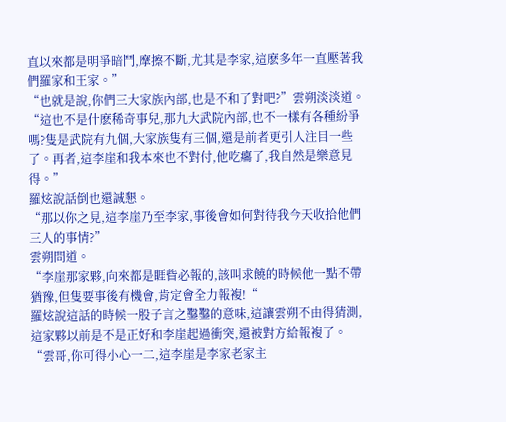直以來都是明爭暗鬥,摩擦不斷,尤其是李家,這麽多年一直壓著我們羅家和王家。”
“也就是說,你們三大家族內部,也是不和了對吧?”雲朔淡淡道。
“這也不是什麽稀奇事兒,那九大武院內部,也不一樣有各種紛爭嗎?隻是武院有九個,大家族隻有三個,還是前者更引人注目一些了。再者,這李崖和我本來也不對付,他吃癟了,我自然是樂意見得。”
羅炫說話倒也還誠懇。
“那以你之見,這李崖乃至李家,事後會如何對待我今天收拾他們三人的事情?”
雲朔問道。
“李崖那家夥,向來都是睚眥必報的,該叫求饒的時候他一點不帶猶豫,但隻要事後有機會,肯定會全力報複!“
羅炫說這話的時候一股子言之鑿鑿的意味,這讓雲朔不由得猜測,這家夥以前是不是正好和李崖起過衝突,還被對方給報複了。
“雲哥,你可得小心一二,這李崖是李家老家主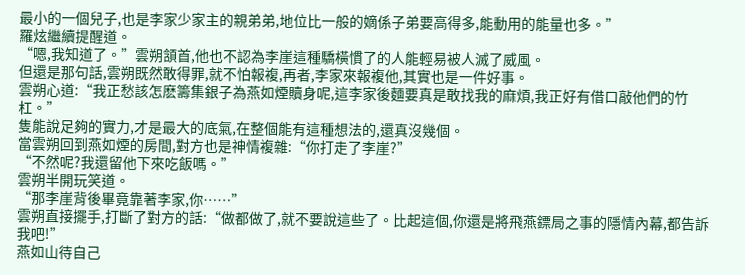最小的一個兒子,也是李家少家主的親弟弟,地位比一般的嫡係子弟要高得多,能動用的能量也多。”
羅炫繼續提醒道。
“嗯,我知道了。”雲朔頷首,他也不認為李崖這種驕橫慣了的人能輕易被人滅了威風。
但還是那句話,雲朔既然敢得罪,就不怕報複,再者,李家來報複他,其實也是一件好事。
雲朔心道:“我正愁該怎麽籌集銀子為燕如煙贖身呢,這李家後麵要真是敢找我的麻煩,我正好有借口敲他們的竹杠。”
隻能說足夠的實力,才是最大的底氣,在整個能有這種想法的,還真沒幾個。
當雲朔回到燕如煙的房間,對方也是神情複雜:“你打走了李崖?”
“不然呢?我還留他下來吃飯嗎。”
雲朔半開玩笑道。
“那李崖背後畢竟靠著李家,你……”
雲朔直接擺手,打斷了對方的話:“做都做了,就不要說這些了。比起這個,你還是將飛燕鏢局之事的隱情內幕,都告訴我吧!”
燕如山待自己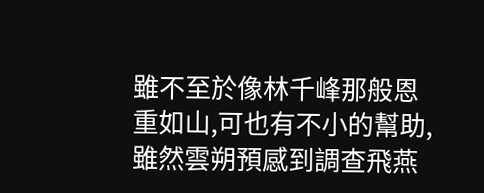雖不至於像林千峰那般恩重如山,可也有不小的幫助,雖然雲朔預感到調查飛燕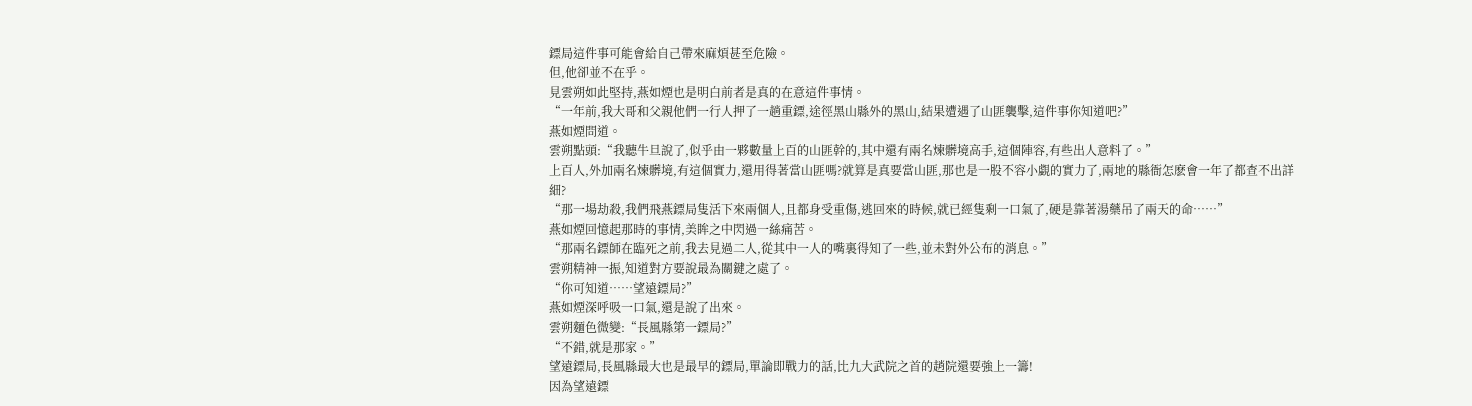鏢局這件事可能會給自己帶來麻煩甚至危險。
但,他卻並不在乎。
見雲朔如此堅持,燕如煙也是明白前者是真的在意這件事情。
“一年前,我大哥和父親他們一行人押了一趟重鏢,途徑黑山縣外的黑山,結果遭遇了山匪襲擊,這件事你知道吧?”
燕如煙問道。
雲朔點頭:“我聽牛旦說了,似乎由一夥數量上百的山匪幹的,其中還有兩名煉髒境高手,這個陣容,有些出人意料了。”
上百人,外加兩名煉髒境,有這個實力,還用得著當山匪嗎?就算是真要當山匪,那也是一股不容小覷的實力了,兩地的縣衙怎麽會一年了都查不出詳細?
“那一場劫殺,我們飛燕鏢局隻活下來兩個人,且都身受重傷,逃回來的時候,就已經隻剩一口氣了,硬是靠著湯藥吊了兩天的命……”
燕如煙回憶起那時的事情,美眸之中閃過一絲痛苦。
“那兩名鏢師在臨死之前,我去見過二人,從其中一人的嘴裏得知了一些,並未對外公布的消息。”
雲朔精神一振,知道對方要說最為關鍵之處了。
“你可知道……望遠鏢局?”
燕如煙深呼吸一口氣,還是說了出來。
雲朔麵色微變:“長風縣第一鏢局?”
“不錯,就是那家。”
望遠鏢局,長風縣最大也是最早的鏢局,單論即戰力的話,比九大武院之首的趙院還要強上一籌!
因為望遠鏢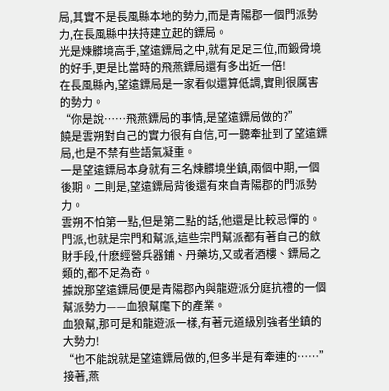局,其實不是長風縣本地的勢力,而是青陽郡一個門派勢力,在長風縣中扶持建立起的鏢局。
光是煉髒境高手,望遠鏢局之中,就有足足三位,而鍛骨境的好手,更是比當時的飛燕鏢局還有多出近一倍!
在長風縣內,望遠鏢局是一家看似還算低調,實則很厲害的勢力。
“你是說……飛燕鏢局的事情,是望遠鏢局做的?”
饒是雲朔對自己的實力很有自信,可一聽牽扯到了望遠鏢局,也是不禁有些語氣凝重。
一是望遠鏢局本身就有三名煉髒境坐鎮,兩個中期,一個後期。二則是,望遠鏢局背後還有來自青陽郡的門派勢力。
雲朔不怕第一點,但是第二點的話,他還是比較忌憚的。
門派,也就是宗門和幫派,這些宗門幫派都有著自己的斂財手段,什麽經營兵器鋪、丹藥坊,又或者酒樓、鏢局之類的,都不足為奇。
據說那望遠鏢局便是青陽郡內與龍遊派分庭抗禮的一個幫派勢力——血狼幫麾下的產業。
血狼幫,那可是和龍遊派一樣,有著元道級別強者坐鎮的大勢力!
“也不能說就是望遠鏢局做的,但多半是有牽連的……”
接著,燕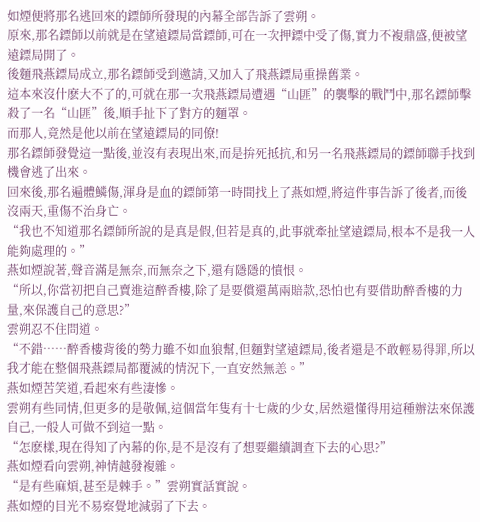如煙便將那名逃回來的鏢師所發現的內幕全部告訴了雲朔。
原來,那名鏢師以前就是在望遠鏢局當鏢師,可在一次押鏢中受了傷,實力不複鼎盛,便被望遠鏢局開了。
後麵飛燕鏢局成立,那名鏢師受到邀請,又加入了飛燕鏢局重操舊業。
這本來沒什麽大不了的,可就在那一次飛燕鏢局遭遇“山匪”的襲擊的戰鬥中,那名鏢師擊殺了一名“山匪”後,順手扯下了對方的麵罩。
而那人,竟然是他以前在望遠鏢局的同僚!
那名鏢師發覺這一點後,並沒有表現出來,而是拚死抵抗,和另一名飛燕鏢局的鏢師聯手找到機會逃了出來。
回來後,那名遍體鱗傷,渾身是血的鏢師第一時間找上了燕如煙,將這件事告訴了後者,而後沒兩天,重傷不治身亡。
“我也不知道那名鏢師所說的是真是假,但若是真的,此事就牽扯望遠鏢局,根本不是我一人能夠處理的。”
燕如煙說著,聲音滿是無奈,而無奈之下,還有隱隱的憤恨。
“所以,你當初把自己賣進這醉香樓,除了是要償還萬兩賠款,恐怕也有要借助醉香樓的力量,來保護自己的意思?”
雲朔忍不住問道。
“不錯……醉香樓背後的勢力雖不如血狼幫,但麵對望遠鏢局,後者還是不敢輕易得罪,所以我才能在整個飛燕鏢局都覆滅的情況下,一直安然無恙。”
燕如煙苦笑道,看起來有些淒慘。
雲朔有些同情,但更多的是敬佩,這個當年隻有十七歲的少女,居然還懂得用這種辦法來保護自己,一般人可做不到這一點。
“怎麽樣,現在得知了內幕的你,是不是沒有了想要繼續調查下去的心思?”
燕如煙看向雲朔,神情越發複雜。
“是有些麻煩,甚至是棘手。”雲朔實話實說。
燕如煙的目光不易察覺地減弱了下去。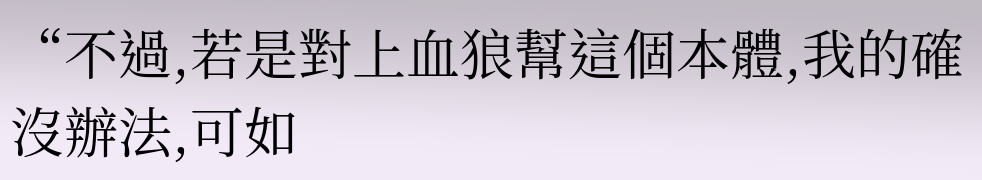“不過,若是對上血狼幫這個本體,我的確沒辦法,可如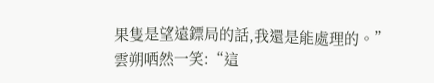果隻是望遠鏢局的話,我還是能處理的。”
雲朔哂然一笑:“這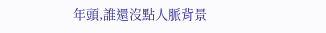年頭,誰還沒點人脈背景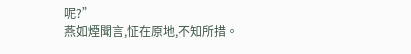呢?”
燕如煙聞言,怔在原地,不知所措。